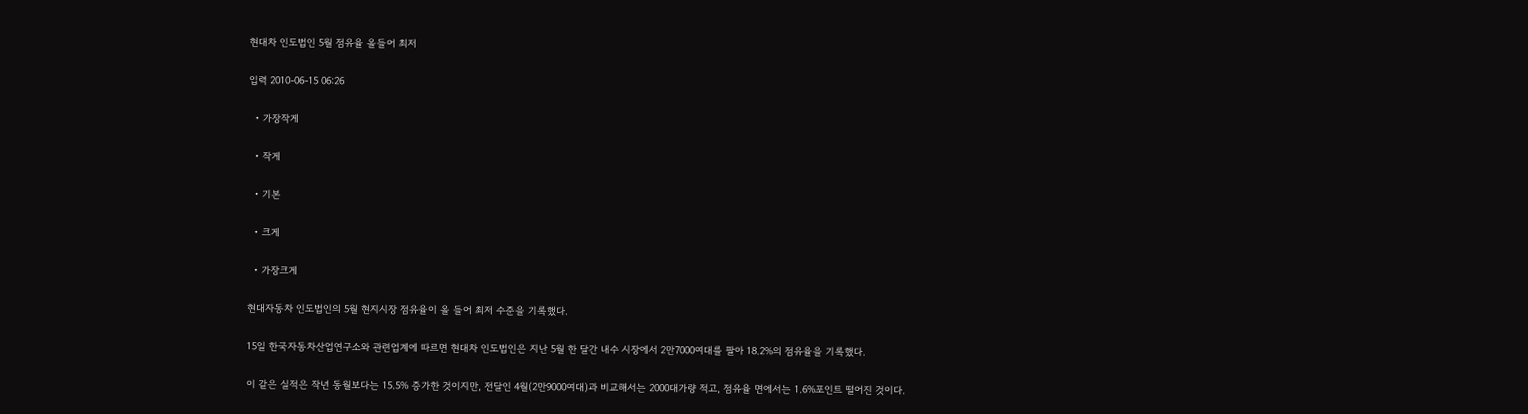현대차 인도법인 5월 점유율 올들어 최저

입력 2010-06-15 06:26

  • 가장작게

  • 작게

  • 기본

  • 크게

  • 가장크게

현대자동차 인도법인의 5월 현지시장 점유율이 올 들어 최저 수준을 기록했다.

15일 한국자동차산업연구소와 관련업계에 따르면 현대차 인도법인은 지난 5월 한 달간 내수 시장에서 2만7000여대를 팔아 18.2%의 점유율을 기록했다.

이 같은 실적은 작년 동월보다는 15.5% 증가한 것이지만, 전달인 4월(2만9000여대)과 비교해서는 2000대가량 적고, 점유율 면에서는 1.6%포인트 떨어진 것이다.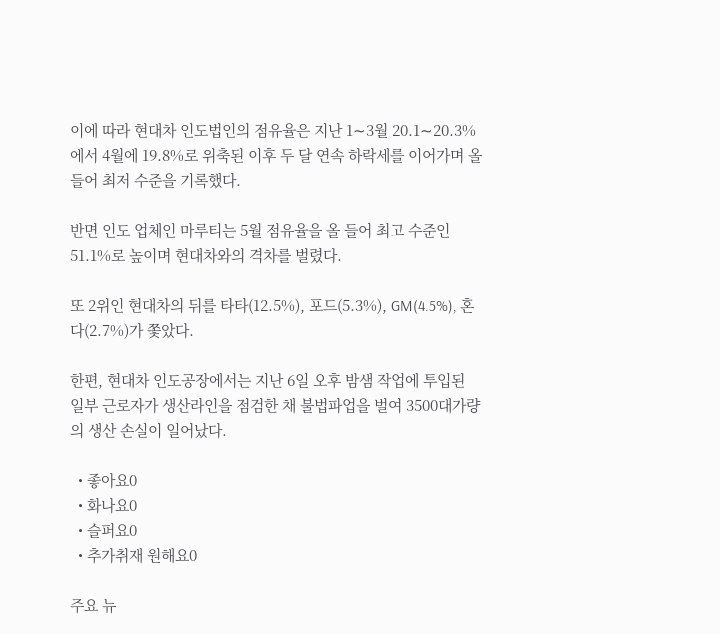이에 따라 현대차 인도법인의 점유율은 지난 1∼3월 20.1∼20.3%에서 4월에 19.8%로 위축된 이후 두 달 연속 하락세를 이어가며 올 들어 최저 수준을 기록했다.

반면 인도 업체인 마루티는 5월 점유율을 올 들어 최고 수준인 51.1%로 높이며 현대차와의 격차를 벌렸다.

또 2위인 현대차의 뒤를 타타(12.5%), 포드(5.3%), GM(4.5%), 혼다(2.7%)가 쫓았다.

한편, 현대차 인도공장에서는 지난 6일 오후 밤샘 작업에 투입된 일부 근로자가 생산라인을 점검한 채 불법파업을 벌여 3500대가량의 생산 손실이 일어났다.

  • 좋아요0
  • 화나요0
  • 슬퍼요0
  • 추가취재 원해요0

주요 뉴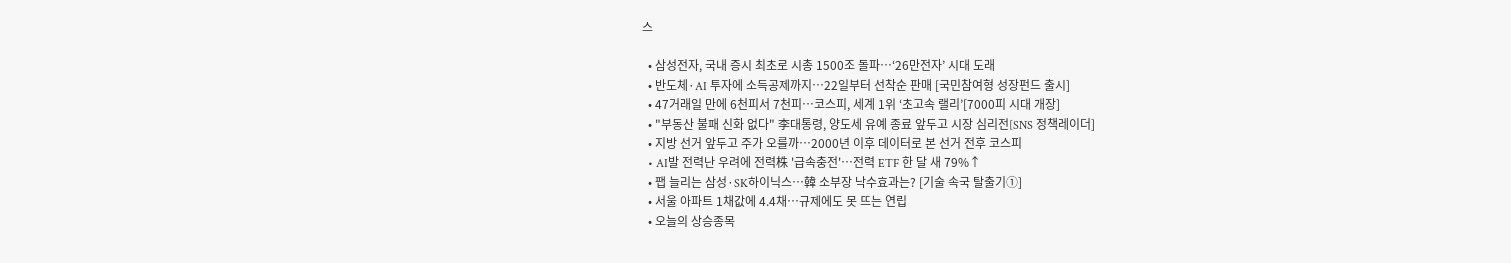스

  • 삼성전자, 국내 증시 최초로 시총 1500조 돌파…‘26만전자’ 시대 도래
  • 반도체·AI 투자에 소득공제까지…22일부터 선착순 판매 [국민참여형 성장펀드 출시]
  • 47거래일 만에 6천피서 7천피…코스피, 세계 1위 ‘초고속 랠리’[7000피 시대 개장]
  • "부동산 불패 신화 없다" 李대통령, 양도세 유예 종료 앞두고 시장 심리전[SNS 정책레이더]
  • 지방 선거 앞두고 주가 오를까⋯2000년 이후 데이터로 본 선거 전후 코스피
  • AI발 전력난 우려에 전력株 '급속충전'…전력 ETF 한 달 새 79%↑
  • 팹 늘리는 삼성·SK하이닉스…韓 소부장 낙수효과는? [기술 속국 탈출기①]
  • 서울 아파트 1채값에 4.4채…규제에도 못 뜨는 연립
  • 오늘의 상승종목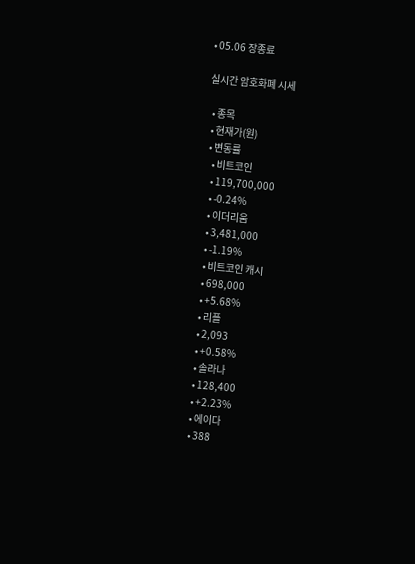• 05.06 장종료

실시간 암호화폐 시세

  • 종목
  • 현재가(원)
  • 변동률
    • 비트코인
    • 119,700,000
    • -0.24%
    • 이더리움
    • 3,481,000
    • -1.19%
    • 비트코인 캐시
    • 698,000
    • +5.68%
    • 리플
    • 2,093
    • +0.58%
    • 솔라나
    • 128,400
    • +2.23%
    • 에이다
    • 388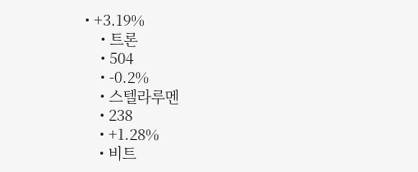• +3.19%
    • 트론
    • 504
    • -0.2%
    • 스텔라루멘
    • 238
    • +1.28%
    • 비트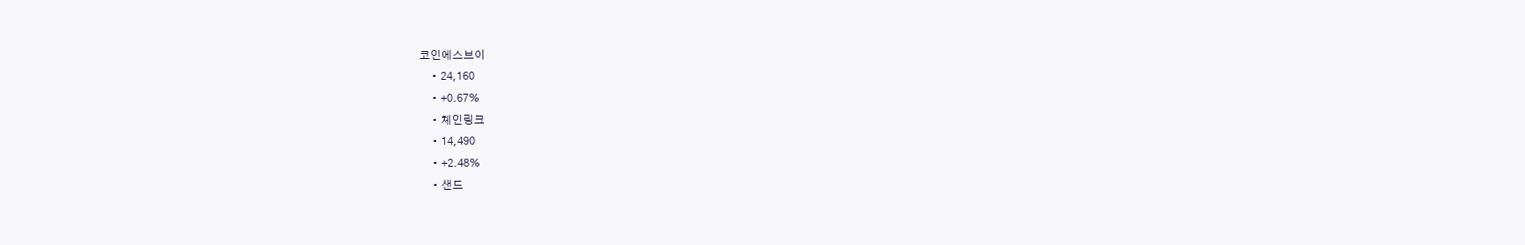코인에스브이
    • 24,160
    • +0.67%
    • 체인링크
    • 14,490
    • +2.48%
    • 샌드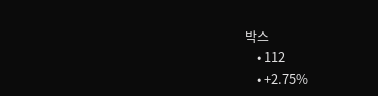박스
    • 112
    • +2.75%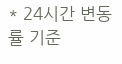* 24시간 변동률 기준